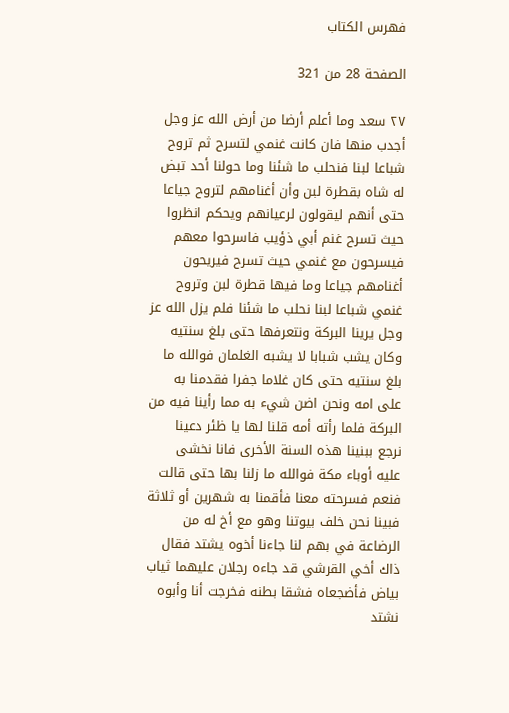فهرس الكتاب

الصفحة 28 من 321

٢٧ سعد وما أعلم أرضا من أرض الله عز وجل أجدب منها فان كانت غنمي لتسرح ثم تروح شباعا لبنا فنحلب ما شئنا وما حولنا أحد تبض له شاه بقطرة لبن وأن أغنامهم لتروح جياعا حتى أنهم ليقولون لرعيانهم ويحكم انظروا حيث تسرح غنم أبي ذؤيب فاسرحوا معهم فيسرحون مع غنمي حيث تسرح فيريحون أغنامهم جياعا وما فيها قطرة لبن وتروح غنمي شباعا لبنا نحلب ما شئنا فلم يزل الله عز وجل يرينا البركة ونتعرفها حتى بلغ سنتيه وكان يشب شبابا لا يشبه الغلمان فوالله ما بلغ سنتيه حتى كان غلاما جفرا فقدمنا به على امه ونحن اضن شيء به مما رأينا فيه من البركة فلما رأته أمه قلنا لها يا ظئر دعينا نرجع ببنينا هذه السنة الأخرى فانا نخشى عليه أوباء مكة فوالله ما زلنا بها حتى قالت فنعم فسرحته معنا فأقمنا به شهرين أو ثلاثة فبينا نحن خلف بيوتنا وهو مع أخ له من الرضاعة في بهم لنا جاءنا أخوه يشتد فقال ذاك أخي القرشي قد جاءه رجلان عليهما ثياب بياض فأضجعاه فشقا بطنه فخرجت أنا وأبوه نشتد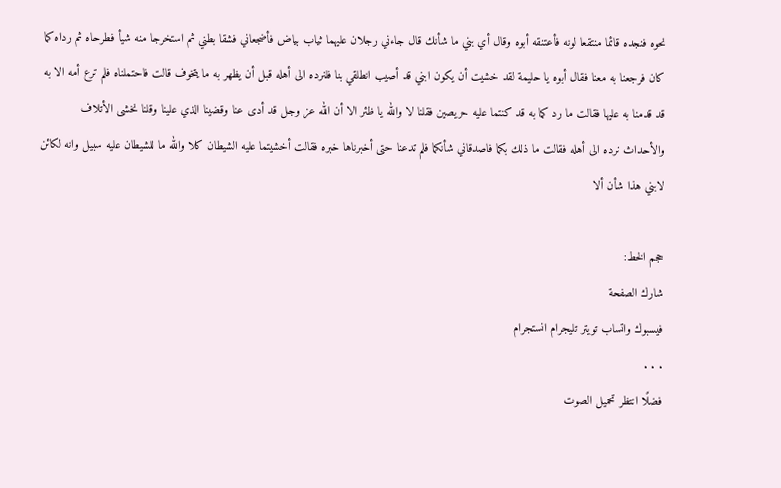نحوه فنجده قائما منتقعا لونه فأعتنقه أبوه وقال أي بني ما شأنك قال جاءني رجلان عليهما ثياب بياض فأضجعاني فشقا بطني ثم استخرجا منه شيأ فطرحاه ثم رداه كما كان فرجعنا به معنا فقال أبوه يا حليمة لقد خشيت أن يكون ابني قد أصيب انطلقي بنا فلنرده الى أهله قبل أن يظهر به ما يتخوف قالت فاحتملناه فلم ترع أمه الا به قد قدمنا به عليها فقالت ما رد كما به قد كنتما عليه حريصين فقلنا لا والله يا ظئر الا أن الله عز وجل قد أدى عنا وقضينا الذي علينا وقلنا نخشى الأتلاف والأحداث نرده الى أهله فقالت ما ذلك بكما فاصدقاني شأنكما فلم تدعنا حتى أخبرناها خبره فقالت أخشيتما عليه الشيطان كلا والله ما للشيطان عليه سبيل وانه لكائن لابني هذا شأن ألا

حجم الخط:
شارك الصفحة
فيسبوك واتساب تويتر تليجرام انستجرام
. . .
فضلًا انتظر تحميل الصوت